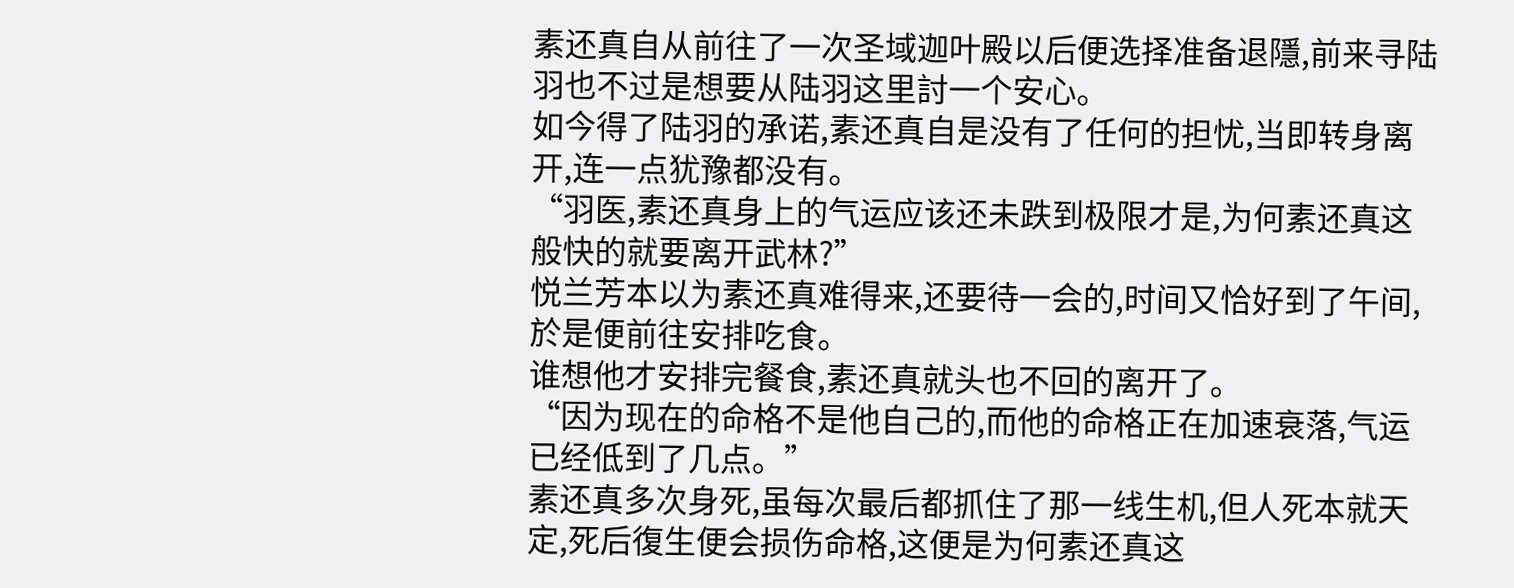素还真自从前往了一次圣域迦叶殿以后便选择准备退隱,前来寻陆羽也不过是想要从陆羽这里討一个安心。
如今得了陆羽的承诺,素还真自是没有了任何的担忧,当即转身离开,连一点犹豫都没有。
“羽医,素还真身上的气运应该还未跌到极限才是,为何素还真这般快的就要离开武林?”
悦兰芳本以为素还真难得来,还要待一会的,时间又恰好到了午间,於是便前往安排吃食。
谁想他才安排完餐食,素还真就头也不回的离开了。
“因为现在的命格不是他自己的,而他的命格正在加速衰落,气运已经低到了几点。”
素还真多次身死,虽每次最后都抓住了那一线生机,但人死本就天定,死后復生便会损伤命格,这便是为何素还真这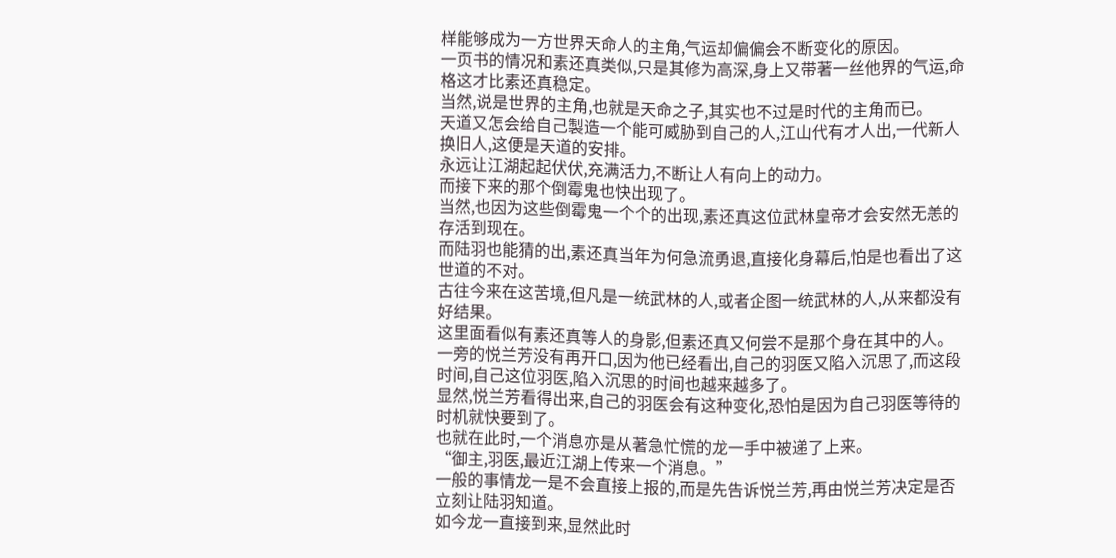样能够成为一方世界天命人的主角,气运却偏偏会不断变化的原因。
一页书的情况和素还真类似,只是其修为高深,身上又带著一丝他界的气运,命格这才比素还真稳定。
当然,说是世界的主角,也就是天命之子,其实也不过是时代的主角而已。
天道又怎会给自己製造一个能可威胁到自己的人,江山代有才人出,一代新人换旧人,这便是天道的安排。
永远让江湖起起伏伏,充满活力,不断让人有向上的动力。
而接下来的那个倒霉鬼也快出现了。
当然,也因为这些倒霉鬼一个个的出现,素还真这位武林皇帝才会安然无恙的存活到现在。
而陆羽也能猜的出,素还真当年为何急流勇退,直接化身幕后,怕是也看出了这世道的不对。
古往今来在这苦境,但凡是一统武林的人,或者企图一统武林的人,从来都没有好结果。
这里面看似有素还真等人的身影,但素还真又何尝不是那个身在其中的人。
一旁的悦兰芳没有再开口,因为他已经看出,自己的羽医又陷入沉思了,而这段时间,自己这位羽医,陷入沉思的时间也越来越多了。
显然,悦兰芳看得出来,自己的羽医会有这种变化,恐怕是因为自己羽医等待的时机就快要到了。
也就在此时,一个消息亦是从著急忙慌的龙一手中被递了上来。
“御主,羽医,最近江湖上传来一个消息。”
一般的事情龙一是不会直接上报的,而是先告诉悦兰芳,再由悦兰芳决定是否立刻让陆羽知道。
如今龙一直接到来,显然此时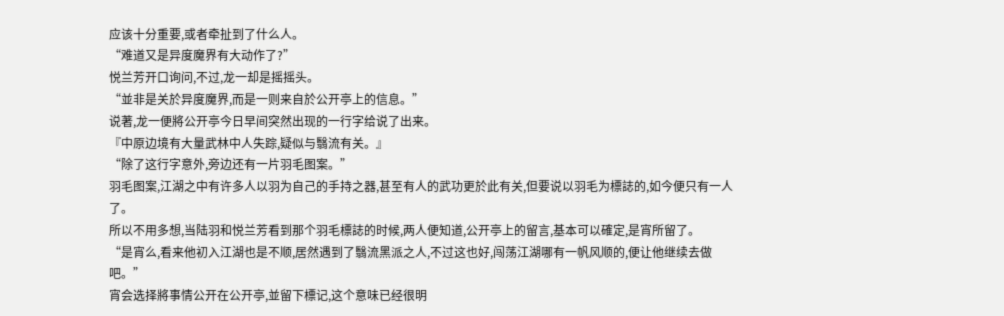应该十分重要,或者牵扯到了什么人。
“难道又是异度魔界有大动作了?”
悦兰芳开口询问,不过,龙一却是摇摇头。
“並非是关於异度魔界,而是一则来自於公开亭上的信息。”
说著,龙一便將公开亭今日早间突然出现的一行字给说了出来。
『中原边境有大量武林中人失踪,疑似与翳流有关。』
“除了这行字意外,旁边还有一片羽毛图案。”
羽毛图案,江湖之中有许多人以羽为自己的手持之器,甚至有人的武功更於此有关,但要说以羽毛为標誌的,如今便只有一人了。
所以不用多想,当陆羽和悦兰芳看到那个羽毛標誌的时候,两人便知道,公开亭上的留言,基本可以確定,是宵所留了。
“是宵么,看来他初入江湖也是不顺,居然遇到了翳流黑派之人,不过这也好,闯荡江湖哪有一帆风顺的,便让他继续去做吧。”
宵会选择將事情公开在公开亭,並留下標记,这个意味已经很明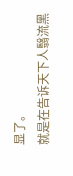显了。
就是在告诉天下人翳流黑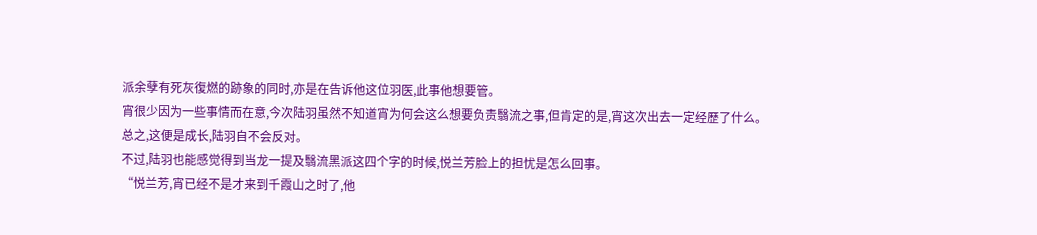派余孽有死灰復燃的跡象的同时,亦是在告诉他这位羽医,此事他想要管。
宵很少因为一些事情而在意,今次陆羽虽然不知道宵为何会这么想要负责翳流之事,但肯定的是,宵这次出去一定经歷了什么。
总之,这便是成长,陆羽自不会反对。
不过,陆羽也能感觉得到当龙一提及翳流黑派这四个字的时候,悦兰芳脸上的担忧是怎么回事。
“悦兰芳,宵已经不是才来到千霞山之时了,他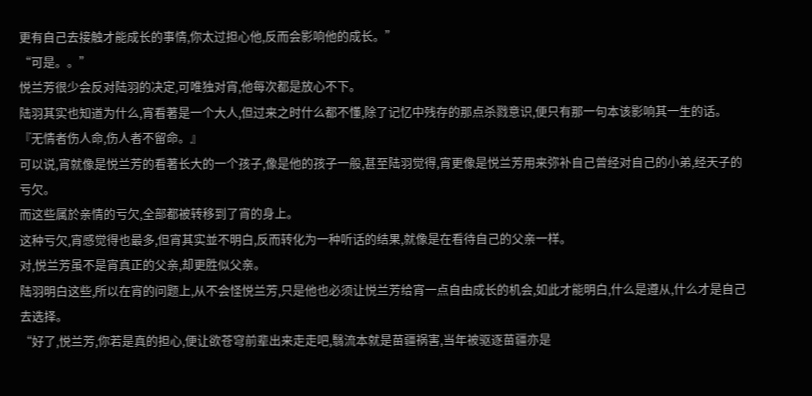更有自己去接触才能成长的事情,你太过担心他,反而会影响他的成长。”
“可是。。”
悦兰芳很少会反对陆羽的决定,可唯独对宵,他每次都是放心不下。
陆羽其实也知道为什么,宵看著是一个大人,但过来之时什么都不懂,除了记忆中残存的那点杀戮意识,便只有那一句本该影响其一生的话。
『无情者伤人命,伤人者不留命。』
可以说,宵就像是悦兰芳的看著长大的一个孩子,像是他的孩子一般,甚至陆羽觉得,宵更像是悦兰芳用来弥补自己曾经对自己的小弟,经天子的亏欠。
而这些属於亲情的亏欠,全部都被转移到了宵的身上。
这种亏欠,宵感觉得也最多,但宵其实並不明白,反而转化为一种听话的结果,就像是在看待自己的父亲一样。
对,悦兰芳虽不是宵真正的父亲,却更胜似父亲。
陆羽明白这些,所以在宵的问题上,从不会怪悦兰芳,只是他也必须让悦兰芳给宵一点自由成长的机会,如此才能明白,什么是遵从,什么才是自己去选择。
“好了,悦兰芳,你若是真的担心,便让欲苍穹前辈出来走走吧,翳流本就是苗疆祸害,当年被驱逐苗疆亦是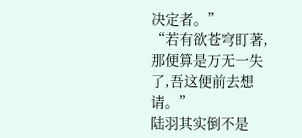决定者。”
“若有欲苍穹盯著,那便算是万无一失了,吾这便前去想请。”
陆羽其实倒不是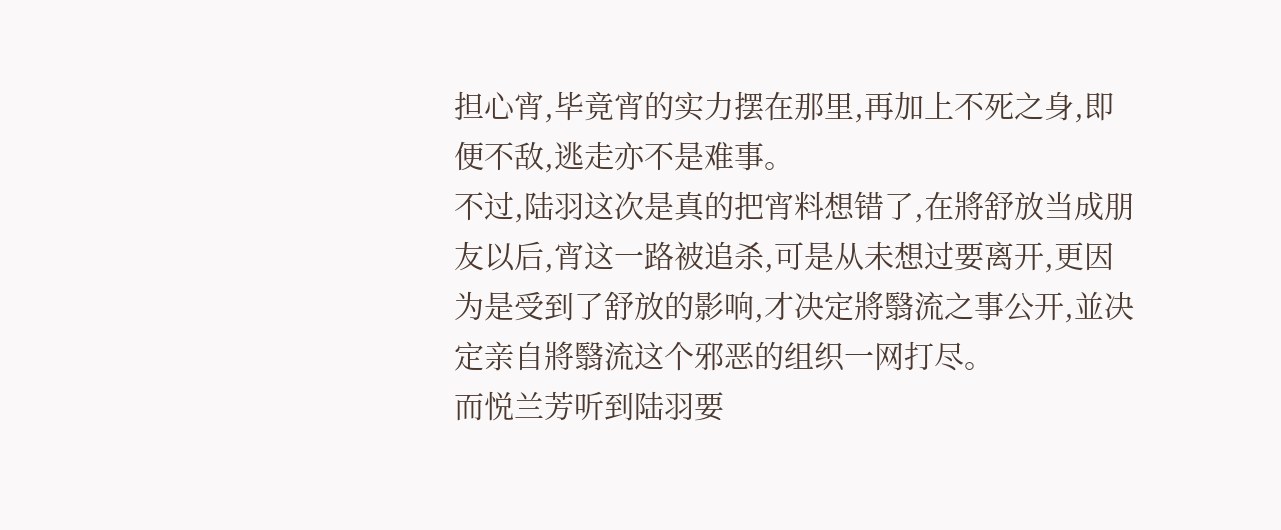担心宵,毕竟宵的实力摆在那里,再加上不死之身,即便不敌,逃走亦不是难事。
不过,陆羽这次是真的把宵料想错了,在將舒放当成朋友以后,宵这一路被追杀,可是从未想过要离开,更因为是受到了舒放的影响,才决定將翳流之事公开,並决定亲自將翳流这个邪恶的组织一网打尽。
而悦兰芳听到陆羽要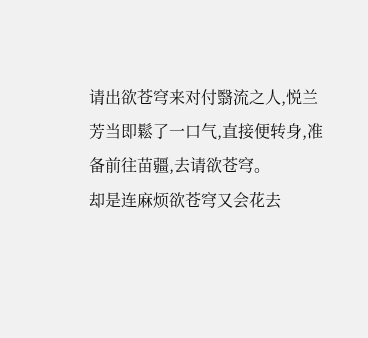请出欲苍穹来对付翳流之人,悦兰芳当即鬆了一口气,直接便转身,准备前往苗疆,去请欲苍穹。
却是连麻烦欲苍穹又会花去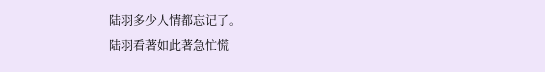陆羽多少人情都忘记了。
陆羽看著如此著急忙慌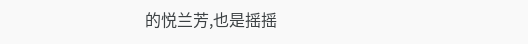的悦兰芳,也是摇摇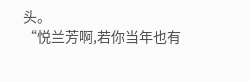头。
“悦兰芳啊,若你当年也有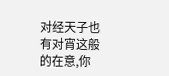对经天子也有对宵这般的在意,你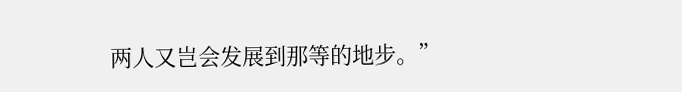两人又岂会发展到那等的地步。”